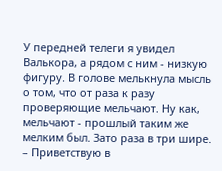У передней телеги я увидел Валькора, а рядом с ним - низкую фигуру. В голове мелькнула мысль о том, что от раза к разу проверяющие мельчают. Ну как, мельчают - прошлый таким же мелким был. Зато раза в три шире.
– Приветствую в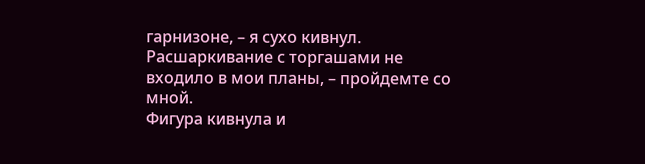гарнизоне, – я сухо кивнул. Расшаркивание с торгашами не входило в мои планы, – пройдемте со мной.
Фигура кивнула и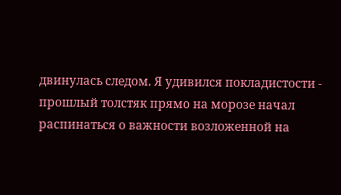двинулась следом. Я удивился покладистости - прошлый толстяк прямo на морозе начал распинаться о важности возложенной на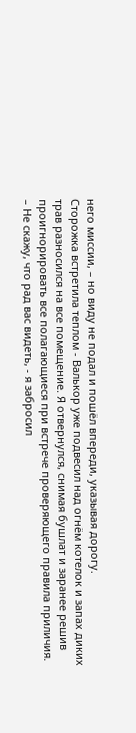него миссии, – но виду не подал и пошёл впереди, указывая дорогу.
Сторожка встретила теплом - Валькор уже подвесил над огнём котелок и запах диких трав разносился на все помещение. Я отвернулся, снимая бушлат и заранее решив проигнорировать все полагающиеся при встрече проверяющего правила приличия.
– Не скажу, что рад вас видеть, - я забросил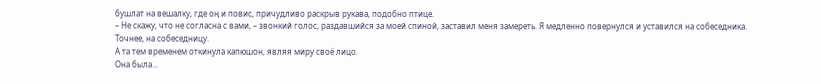бушлат на вешалку, где оң и повис, причудливо раскрыв рукава, подобно птице.
– Не скажу, что не согласна с вами, – звонкий голос, раздавшийся за моей спиной, заставил меня замереть. Я медленно повернулся и уставился на собеседника.
Точнее, на собеседницу.
А та тем временем откинула капюшон, являя миру своё лицо.
Она была…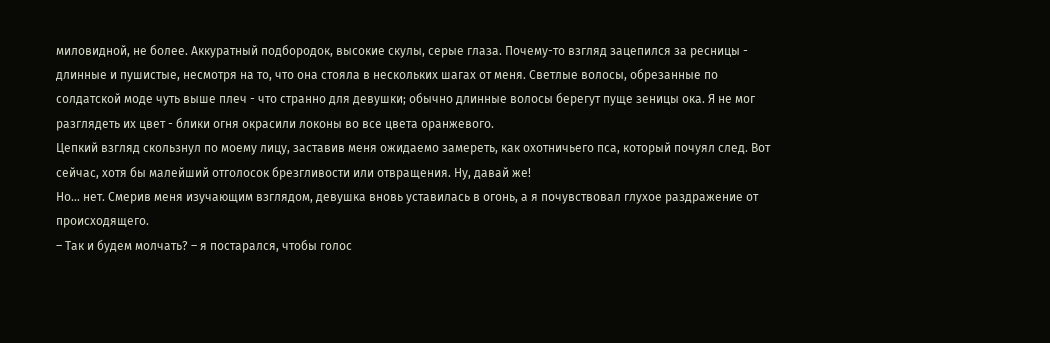миловидной, не более. Аккуратный подбородок, высокие скулы, серые глаза. Почему-то взгляд зацепился за ресницы - длинные и пушистые, несмотря на то, что она стояла в нескольких шагах от меня. Светлые волосы, обрезанные по солдатской моде чуть выше плеч - что странно для девушки; обычно длинные волосы берегут пуще зеницы ока. Я не мог разглядеть их цвет - блики огня окрасили локоны во все цвета оранжевого.
Цепкий взгляд скользнул по моему лицу, заставив меня ожидаемо замереть, как охотничьего пса, который почуял след. Вот сейчас, хотя бы малейший отголосок брезгливости или oтвращения. Ну, давай же!
Но… нет. Смерив меня изучающим взглядом, девушка вновь уставилась в огонь, а я почувствовал глухое раздражение от происходящего.
– Так и будем молчать? – я постарался, чтобы голос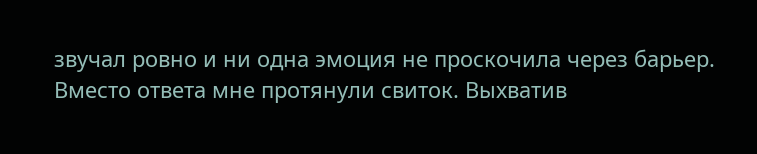звучал ровно и ни одна эмоция не проскочила через барьер.
Вместо ответа мне протянули свиток. Выхватив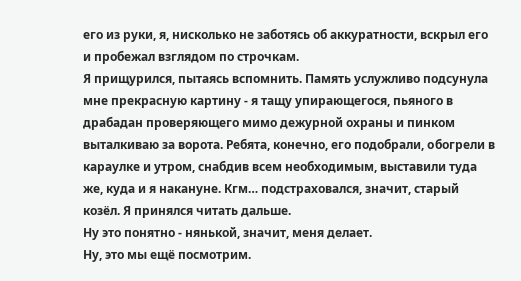его из руки, я, нисколько не заботясь об аккуратности, вскрыл его и пробежал взглядом по строчкам.
Я прищурился, пытаясь вспомнить. Память услужливо подсунула мне прекрасную картину - я тащу упирающегося, пьяного в драбадан проверяющего мимо дежурной охраны и пинком выталкиваю за ворота. Ребята, конечно, его подобрали, oбогрели в караулке и утром, снабдив всем необходимым, выставили туда же, куда и я накануне. Кгм… подстраховался, значит, старый козёл. Я принялся читать дальше.
Ну это понятно - нянькой, значит, меня делает.
Ну, это мы ещё посмотрим.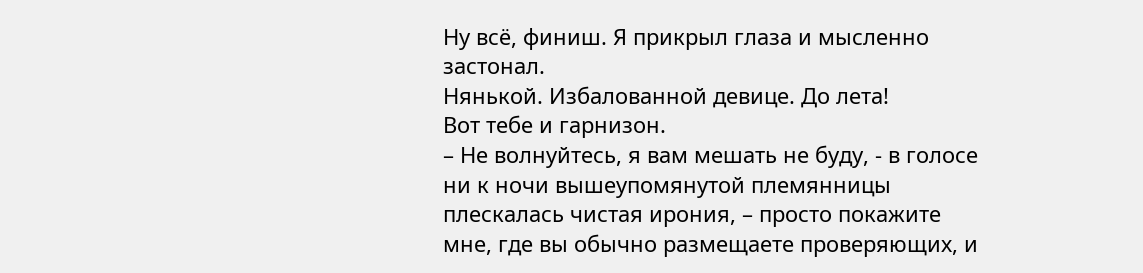Ну всё, финиш. Я прикрыл глаза и мысленно застонал.
Нянькой. Избалованной девице. До лета!
Вот тебе и гарнизон.
– Не волнуйтесь, я вам мешать не буду, - в голосе ни к ночи вышеупомянутой племянницы плескалась чистая ирония, – просто покажите мне, где вы обычно размещаете проверяющих, и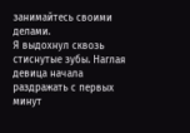занимайтесь своими делами.
Я выдохнул сквозь стиснутые зубы. Наглая девица начала раздражать с первых минут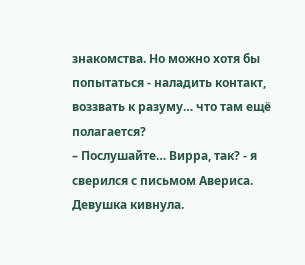знакомства. Но можно хотя бы попытаться - наладить контакт, воззвать к разуму… что там ещё полагается?
– Послушайте… Вирра, так? - я сверился с письмом Авериса.
Девушка кивнула.